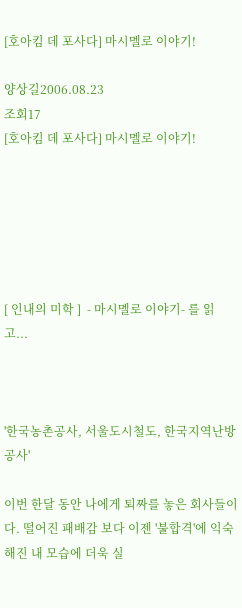[호아킴 데 포사다] 마시멜로 이야기!

양상길2006.08.23
조회17
[호아킴 데 포사다] 마시멜로 이야기!






[ 인내의 미학 ]  - 마시멜로 이야기- 를 읽고...



'한국농촌공사, 서울도시철도, 한국지역난방공사'

이번 한달 동안 나에게 퇴짜를 놓은 회사들이다. 떨어진 패배감 보다 이젠 '불합격'에 익숙해진 내 모습에 더욱 실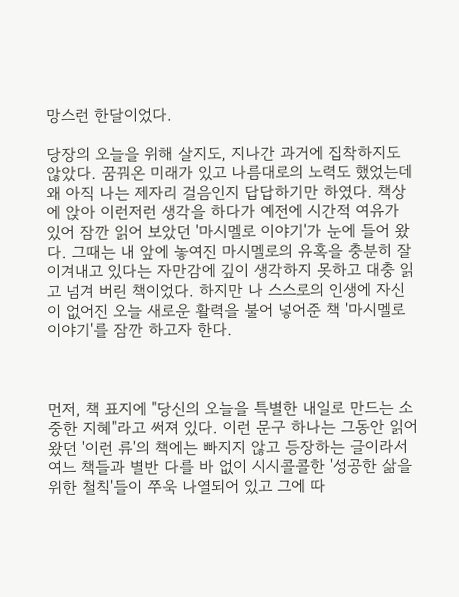망스런 한달이었다.

당장의 오늘을 위해 살지도, 지나간 과거에 집착하지도 않았다. 꿈꿔온 미래가 있고 나름대로의 노력도 했었는데 왜 아직 나는 제자리 걸음인지 답답하기만 하였다. 책상에 앉아 이런저런 생각을 하다가 예전에 시간적 여유가 있어 잠깐 읽어 보았던 '마시멜로 이야기'가 눈에 들어 왔다. 그때는 내 앞에 놓여진 마시멜로의 유혹을 충분히 잘 이겨내고 있다는 자만감에 깊이 생각하지 못하고 대충 읽고 넘겨 버린 책이었다. 하지만 나 스스로의 인생에 자신이 없어진 오늘 새로운 활력을 불어 넣어준 책 '마시멜로 이야기'를 잠깐 하고자 한다.



먼저, 책 표지에 "당신의 오늘을 특별한 내일로 만드는 소중한 지혜"라고 써져 있다. 이런 문구 하나는 그동안 읽어 왔던 '이런 류'의 책에는 빠지지 않고 등장하는 글이라서 여느 책들과 별반 다를 바 없이 시시콜콜한 '성공한 삶을 위한 철칙'들이 쭈욱 나열되어 있고 그에 따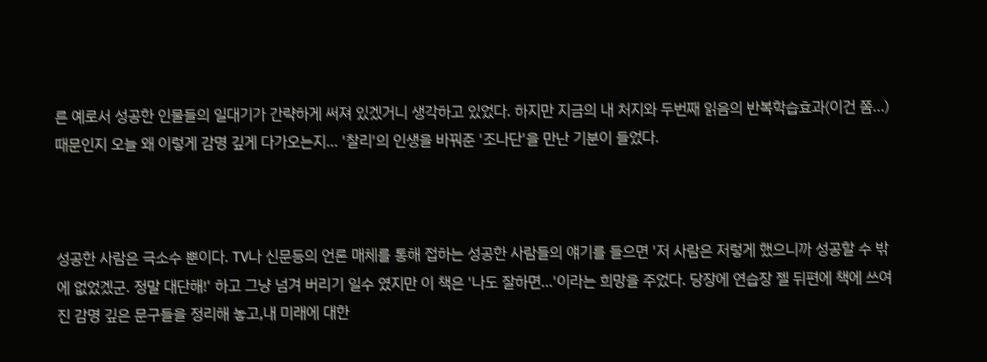른 예로서 성공한 인물들의 일대기가 간략하게 써져 있겠거니 생각하고 있었다. 하지만 지금의 내 처지와 두번째 읽음의 반복학습효과(이건 쫌...)때문인지 오늘 왜 이렇게 감명 깊게 다가오는지... '찰리'의 인생을 바꿔준 '조나단'을 만난 기분이 들었다.



성공한 사람은 극소수 뿐이다. TV나 신문등의 언론 매체를 통해 접하는 성공한 사람들의 얘기를 들으면 '저 사람은 저렇게 했으니까 성공할 수 밖에 없었겠군. 정말 대단해!' 하고 그냥 넘겨 버리기 일수 였지만 이 책은 '나도 잘하면...'이라는 희망을 주었다. 당장에 연습장 젤 뒤편에 책에 쓰여진 감명 깊은 문구들을 정리해 놓고,내 미래에 대한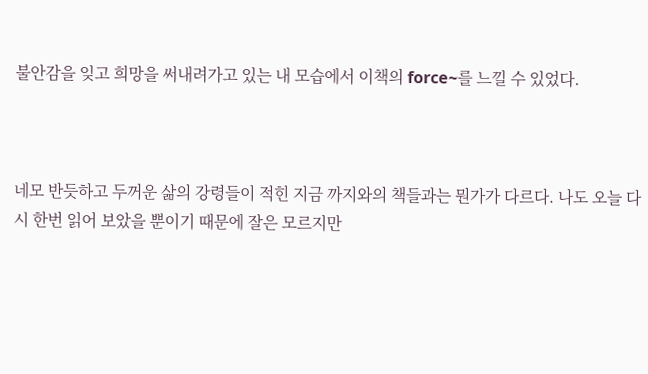불안감을 잊고 희망을 써내려가고 있는 내 모습에서 이책의 force~를 느낄 수 있었다.



네모 반듯하고 두꺼운 삶의 강령들이 적힌 지금 까지와의 책들과는 뭔가가 다르다. 나도 오늘 다시 한번 읽어 보았을 뿐이기 때문에 잘은 모르지만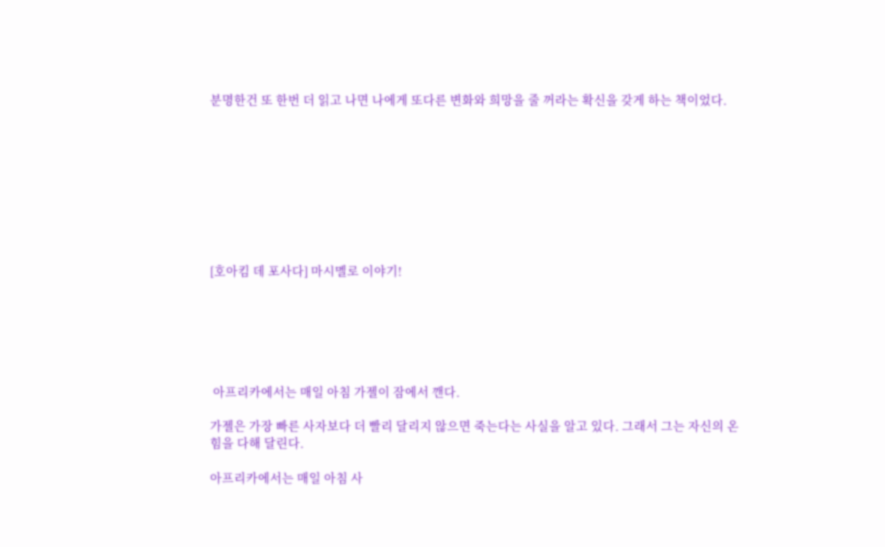분명한건 또 한번 더 읽고 나면 나에게 또다른 변화와 희망을 줄 꺼라는 확신을 갖게 하는 책이었다.









[호아킴 데 포사다] 마시멜로 이야기!






 아프리카에서는 매일 아침 가젤이 잠에서 깬다.

가젤은 가장 빠른 사자보다 더 빨리 달리지 않으면 죽는다는 사실을 알고 있다. 그래서 그는 자신의 온 힘을 다해 달린다.

아프리카에서는 매일 아침 사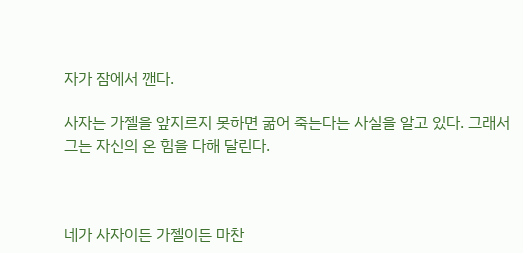자가 잠에서 깬다.

사자는 가젤을 앞지르지 못하면 굶어 죽는다는 사실을 알고 있다. 그래서 그는 자신의 온 힘을 다해 달린다.



네가 사자이든 가젤이든 마찬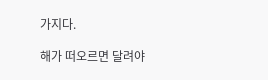가지다.

해가 떠오르면 달려야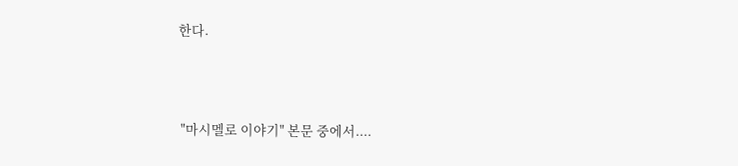한다.



 "마시멜로 이야기" 본문 중에서....